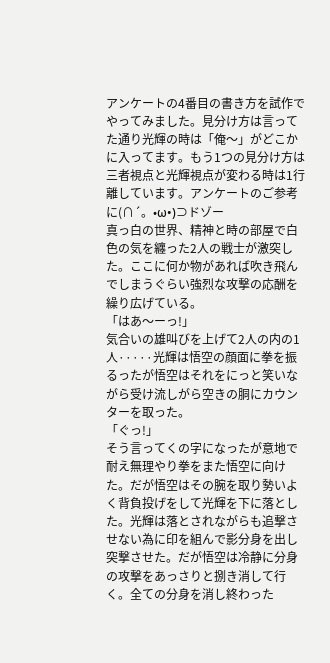アンケートの4番目の書き方を試作でやってみました。見分け方は言ってた通り光輝の時は「俺〜」がどこかに入ってます。もう1つの見分け方は三者視点と光輝視点が変わる時は1行離しています。アンケートのご参考に(∩´。•ω•)⊃ドゾー
真っ白の世界、精神と時の部屋で白色の気を纏った2人の戦士が激突した。ここに何か物があれば吹き飛んでしまうぐらい強烈な攻撃の応酬を繰り広げている。
「はあ〜ーっ!」
気合いの雄叫びを上げて2人の内の1人·····光輝は悟空の顔面に拳を振るったが悟空はそれをにっと笑いながら受け流しがら空きの胴にカウンターを取った。
「ぐっ!」
そう言ってくの字になったが意地で耐え無理やり拳をまた悟空に向けた。だが悟空はその腕を取り勢いよく背負投げをして光輝を下に落とした。光輝は落とされながらも追撃させない為に印を組んで影分身を出し突撃させた。だが悟空は冷静に分身の攻撃をあっさりと捌き消して行く。全ての分身を消し終わった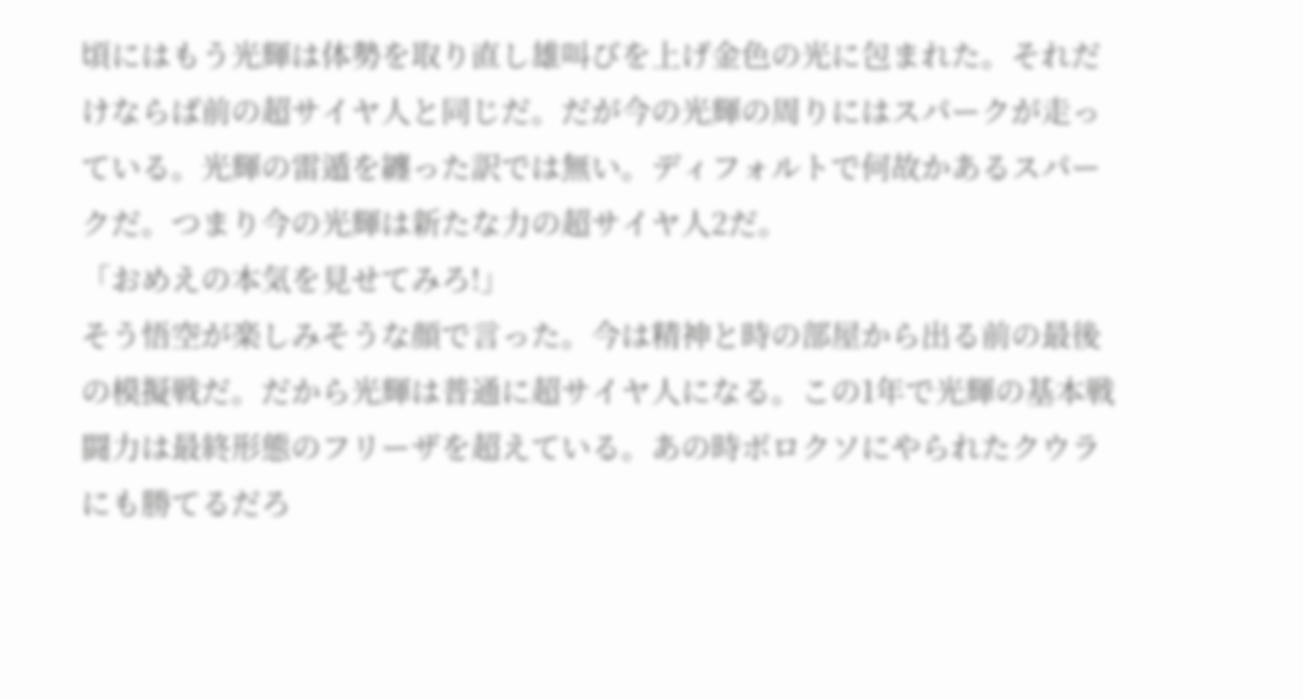頃にはもう光輝は体勢を取り直し雄叫びを上げ金色の光に包まれた。それだけならば前の超サイヤ人と同じだ。だが今の光輝の周りにはスパークが走っている。光輝の雷遁を纏った訳では無い。ディフォルトで何故かあるスパークだ。つまり今の光輝は新たな力の超サイヤ人2だ。
「おめえの本気を見せてみろ!」
そう悟空が楽しみそうな顔で言った。今は精神と時の部屋から出る前の最後の模擬戦だ。だから光輝は普通に超サイヤ人になる。この1年で光輝の基本戦闘力は最終形態のフリーザを超えている。あの時ボロクソにやられたクウラにも勝てるだろ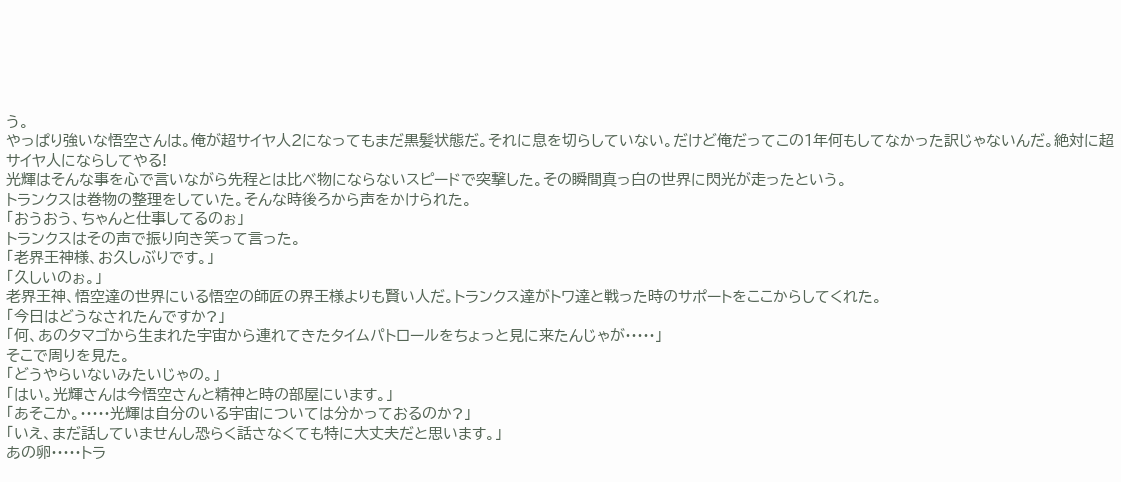う。
やっぱり強いな悟空さんは。俺が超サイヤ人2になってもまだ黒髪状態だ。それに息を切らしていない。だけど俺だってこの1年何もしてなかった訳じゃないんだ。絶対に超サイヤ人にならしてやる!
光輝はそんな事を心で言いながら先程とは比べ物にならないスピードで突撃した。その瞬間真っ白の世界に閃光が走ったという。
トランクスは巻物の整理をしていた。そんな時後ろから声をかけられた。
「おうおう、ちゃんと仕事してるのぉ」
トランクスはその声で振り向き笑って言った。
「老界王神様、お久しぶりです。」
「久しいのぉ。」
老界王神、悟空達の世界にいる悟空の師匠の界王様よりも賢い人だ。トランクス達がトワ達と戦った時のサポートをここからしてくれた。
「今日はどうなされたんですか?」
「何、あのタマゴから生まれた宇宙から連れてきたタイムパトロールをちょっと見に来たんじゃが·····」
そこで周りを見た。
「どうやらいないみたいじゃの。」
「はい。光輝さんは今悟空さんと精神と時の部屋にいます。」
「あそこか。·····光輝は自分のいる宇宙については分かっておるのか?」
「いえ、まだ話していませんし恐らく話さなくても特に大丈夫だと思います。」
あの卵·····トラ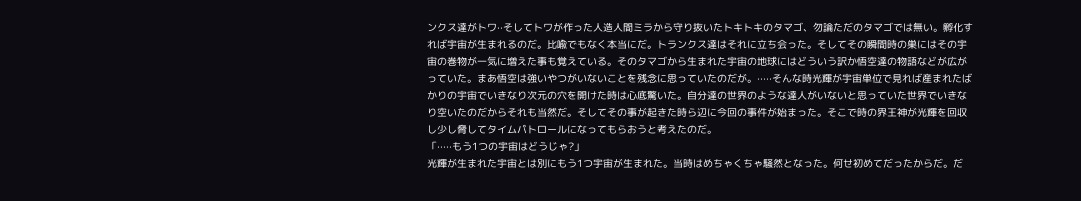ンクス達がトワ··そしてトワが作った人造人間ミラから守り抜いたトキトキのタマゴ、勿論ただのタマゴでは無い。孵化すれば宇宙が生まれるのだ。比喩でもなく本当にだ。トランクス達はそれに立ち会った。そしてその瞬間時の巣にはその宇宙の巻物が一気に増えた事も覚えている。そのタマゴから生まれた宇宙の地球にはどういう訳か悟空達の物語などが広がっていた。まあ悟空は強いやつがいないことを残念に思っていたのだが。·····そんな時光輝が宇宙単位で見れば産まれたばかりの宇宙でいきなり次元の穴を開けた時は心底驚いた。自分達の世界のような達人がいないと思っていた世界でいきなり空いたのだからそれも当然だ。そしてその事が起きた時ら辺に今回の事件が始まった。そこで時の界王神が光輝を回収し少し脅してタイムパトロールになってもらおうと考えたのだ。
「·····もう1つの宇宙はどうじゃ?」
光輝が生まれた宇宙とは別にもう1つ宇宙が生まれた。当時はめちゃくちゃ騒然となった。何せ初めてだったからだ。だ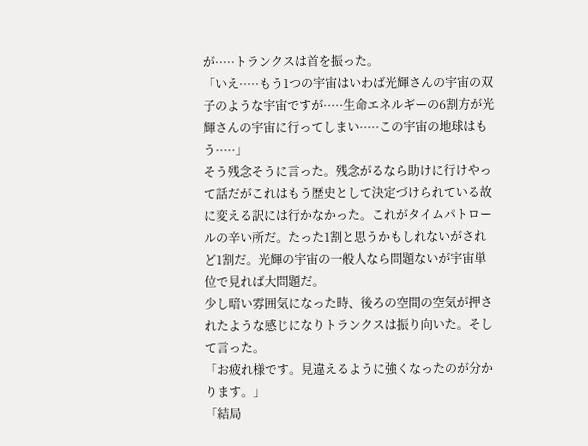が·····トランクスは首を振った。
「いえ·····もう1つの宇宙はいわば光輝さんの宇宙の双子のような宇宙ですが·····生命エネルギーの6割方が光輝さんの宇宙に行ってしまい·····この宇宙の地球はもう·····」
そう残念そうに言った。残念がるなら助けに行けやって話だがこれはもう歴史として決定づけられている故に変える訳には行かなかった。これがタイムパトロールの辛い所だ。たった1割と思うかもしれないがされど1割だ。光輝の宇宙の一般人なら問題ないが宇宙単位で見れば大問題だ。
少し暗い雰囲気になった時、後ろの空間の空気が押されたような感じになりトランクスは振り向いた。そして言った。
「お疲れ様です。見違えるように強くなったのが分かります。」
「結局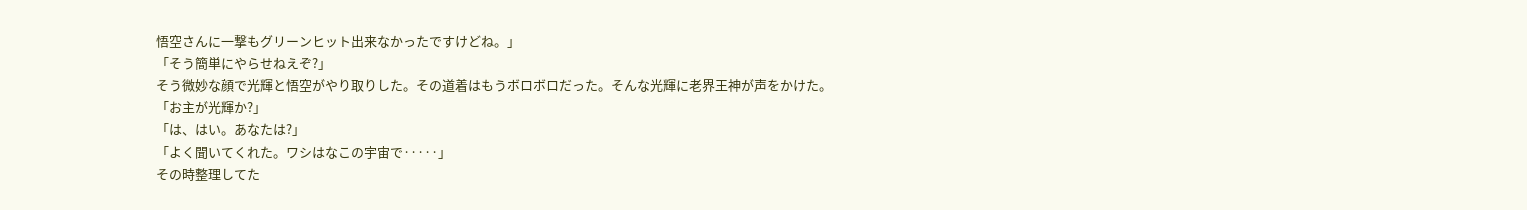悟空さんに一撃もグリーンヒット出来なかったですけどね。」
「そう簡単にやらせねえぞ?」
そう微妙な顔で光輝と悟空がやり取りした。その道着はもうボロボロだった。そんな光輝に老界王神が声をかけた。
「お主が光輝か?」
「は、はい。あなたは?」
「よく聞いてくれた。ワシはなこの宇宙で·····」
その時整理してた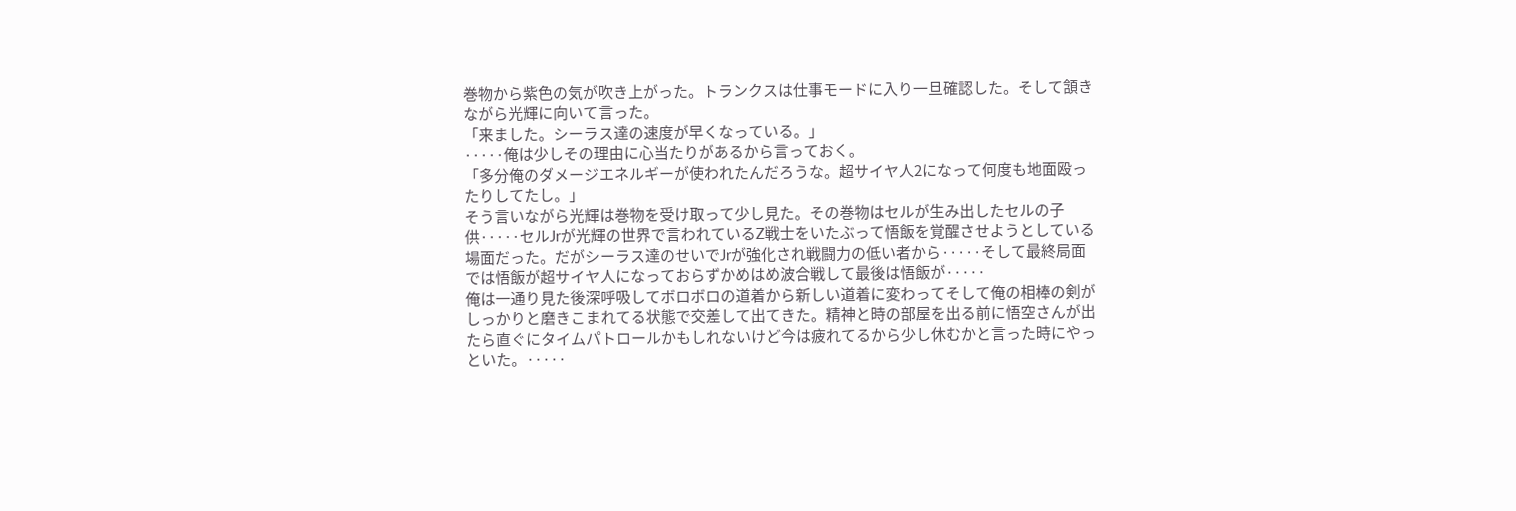巻物から紫色の気が吹き上がった。トランクスは仕事モードに入り一旦確認した。そして頷きながら光輝に向いて言った。
「来ました。シーラス達の速度が早くなっている。」
·····俺は少しその理由に心当たりがあるから言っておく。
「多分俺のダメージエネルギーが使われたんだろうな。超サイヤ人2になって何度も地面殴ったりしてたし。」
そう言いながら光輝は巻物を受け取って少し見た。その巻物はセルが生み出したセルの子供·····セルJrが光輝の世界で言われているZ戦士をいたぶって悟飯を覚醒させようとしている場面だった。だがシーラス達のせいでJrが強化され戦闘力の低い者から·····そして最終局面では悟飯が超サイヤ人になっておらずかめはめ波合戦して最後は悟飯が·····
俺は一通り見た後深呼吸してボロボロの道着から新しい道着に変わってそして俺の相棒の剣がしっかりと磨きこまれてる状態で交差して出てきた。精神と時の部屋を出る前に悟空さんが出たら直ぐにタイムパトロールかもしれないけど今は疲れてるから少し休むかと言った時にやっといた。·····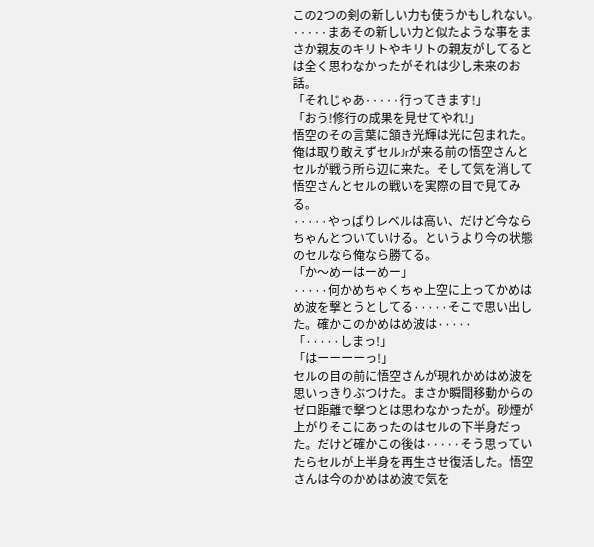この2つの剣の新しい力も使うかもしれない。
·····まあその新しい力と似たような事をまさか親友のキリトやキリトの親友がしてるとは全く思わなかったがそれは少し未来のお話。
「それじゃあ·····行ってきます!」
「おう!修行の成果を見せてやれ!」
悟空のその言葉に頷き光輝は光に包まれた。
俺は取り敢えずセルJrが来る前の悟空さんとセルが戦う所ら辺に来た。そして気を消して悟空さんとセルの戦いを実際の目で見てみる。
·····やっぱりレベルは高い、だけど今ならちゃんとついていける。というより今の状態のセルなら俺なら勝てる。
「か〜めーはーめー」
·····何かめちゃくちゃ上空に上ってかめはめ波を撃とうとしてる·····そこで思い出した。確かこのかめはめ波は·····
「·····しまっ!」
「はーーーーっ!」
セルの目の前に悟空さんが現れかめはめ波を思いっきりぶつけた。まさか瞬間移動からのゼロ距離で撃つとは思わなかったが。砂煙が上がりそこにあったのはセルの下半身だった。だけど確かこの後は·····そう思っていたらセルが上半身を再生させ復活した。悟空さんは今のかめはめ波で気を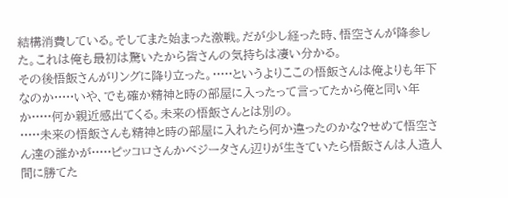結構消費している。そしてまた始まった激戦。だが少し経った時、悟空さんが降参した。これは俺も最初は驚いたから皆さんの気持ちは凄い分かる。
その後悟飯さんがリングに降り立った。·····というよりここの悟飯さんは俺よりも年下なのか·····いや、でも確か精神と時の部屋に入ったって言ってたから俺と同い年か·····何か親近感出てくる。未来の悟飯さんとは別の。
·····未来の悟飯さんも精神と時の部屋に入れたら何か違ったのかな?せめて悟空さん達の誰かが·····ピッコロさんかベジータさん辺りが生きていたら悟飯さんは人造人間に勝てた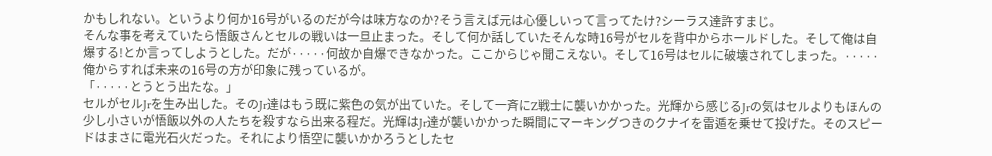かもしれない。というより何か16号がいるのだが今は味方なのか?そう言えば元は心優しいって言ってたけ?シーラス達許すまじ。
そんな事を考えていたら悟飯さんとセルの戦いは一旦止まった。そして何か話していたそんな時16号がセルを背中からホールドした。そして俺は自爆する!とか言ってしようとした。だが·····何故か自爆できなかった。ここからじゃ聞こえない。そして16号はセルに破壊されてしまった。·····俺からすれば未来の16号の方が印象に残っているが。
「·····とうとう出たな。」
セルがセルJrを生み出した。そのJr達はもう既に紫色の気が出ていた。そして一斉にZ戦士に襲いかかった。光輝から感じるJrの気はセルよりもほんの少し小さいが悟飯以外の人たちを殺すなら出来る程だ。光輝はJr達が襲いかかった瞬間にマーキングつきのクナイを雷遁を乗せて投げた。そのスピードはまさに電光石火だった。それにより悟空に襲いかかろうとしたセ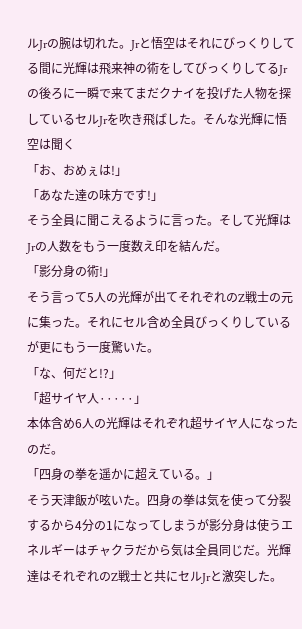ルJrの腕は切れた。Jrと悟空はそれにびっくりしてる間に光輝は飛来神の術をしてびっくりしてるJrの後ろに一瞬で来てまだクナイを投げた人物を探しているセルJrを吹き飛ばした。そんな光輝に悟空は聞く
「お、おめぇは!」
「あなた達の味方です!」
そう全員に聞こえるように言った。そして光輝はJrの人数をもう一度数え印を結んだ。
「影分身の術!」
そう言って5人の光輝が出てそれぞれのZ戦士の元に集った。それにセル含め全員びっくりしているが更にもう一度驚いた。
「な、何だと!?」
「超サイヤ人·····」
本体含め6人の光輝はそれぞれ超サイヤ人になったのだ。
「四身の拳を遥かに超えている。」
そう天津飯が呟いた。四身の拳は気を使って分裂するから4分の1になってしまうが影分身は使うエネルギーはチャクラだから気は全員同じだ。光輝達はそれぞれのZ戦士と共にセルJrと激突した。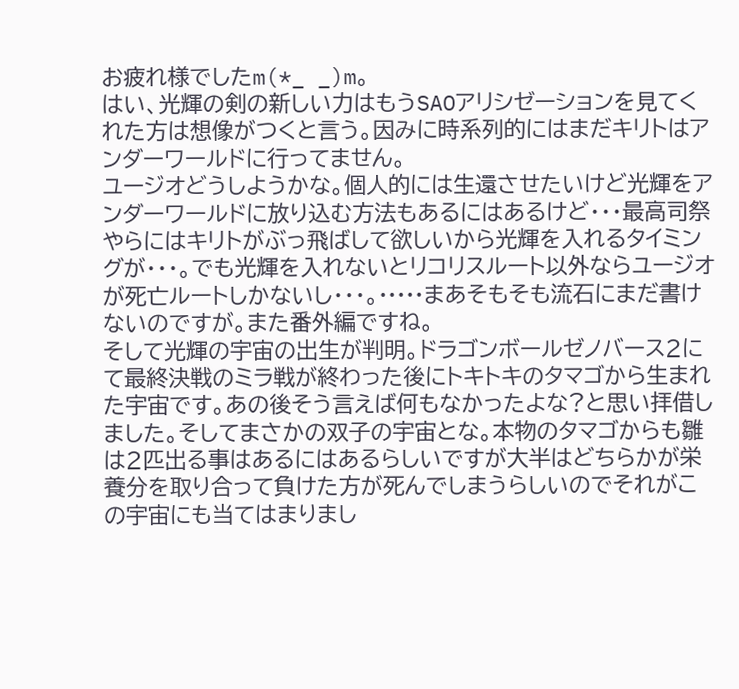お疲れ様でしたm(*_ _)m。
はい、光輝の剣の新しい力はもうSAOアリシゼーションを見てくれた方は想像がつくと言う。因みに時系列的にはまだキリトはアンダーワールドに行ってません。
ユージオどうしようかな。個人的には生還させたいけど光輝をアンダーワールドに放り込む方法もあるにはあるけど・・・最高司祭やらにはキリトがぶっ飛ばして欲しいから光輝を入れるタイミングが・・・。でも光輝を入れないとリコリスルート以外ならユージオが死亡ルートしかないし・・・。·····まあそもそも流石にまだ書けないのですが。また番外編ですね。
そして光輝の宇宙の出生が判明。ドラゴンボールゼノバース2にて最終決戦のミラ戦が終わった後にトキトキのタマゴから生まれた宇宙です。あの後そう言えば何もなかったよな?と思い拝借しました。そしてまさかの双子の宇宙とな。本物のタマゴからも雛は2匹出る事はあるにはあるらしいですが大半はどちらかが栄養分を取り合って負けた方が死んでしまうらしいのでそれがこの宇宙にも当てはまりまし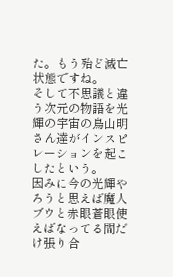た。もう殆ど滅亡状態ですね。
そして不思議と違う次元の物語を光輝の宇宙の鳥山明さん達がインスピレーションを起こしたという。
因みに今の光輝やろうと思えば魔人ブウと赤眼蒼眼使えばなってる間だけ張り合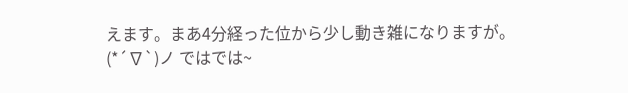えます。まあ4分経った位から少し動き雑になりますが。
(*´∇`)ノ ではでは~